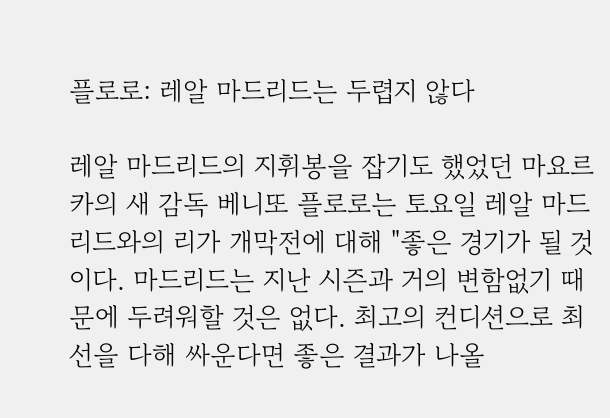플로로: 레알 마드리드는 두렵지 않다

레알 마드리드의 지휘봉을 잡기도 했었던 마요르카의 새 감독 베니또 플로로는 토요일 레알 마드리드와의 리가 개막전에 대해 "좋은 경기가 될 것이다. 마드리드는 지난 시즌과 거의 변함없기 때문에 두려워할 것은 없다. 최고의 컨디션으로 최선을 다해 싸운다면 좋은 결과가 나올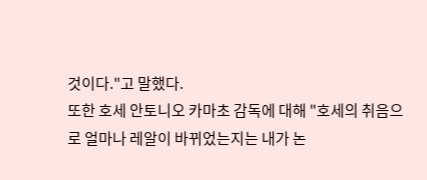것이다."고 말했다.
또한 호세 안토니오 카마초 감독에 대해 "호세의 취음으로 얼마나 레알이 바뀌었는지는 내가 논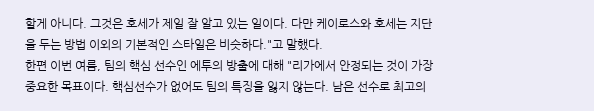할게 아니다. 그것은 호세가 제일 잘 알고 있는 일이다. 다만 케이로스와 호세는 지단을 두는 방법 이외의 기본적인 스타일은 비슷하다."고 말했다.
한편 이번 여름, 팀의 핵심 선수인 에투의 방출에 대해 "리가에서 안정되는 것이 가장 중요한 목표이다. 핵심선수가 없어도 팀의 특징을 잃지 않는다. 남은 선수로 최고의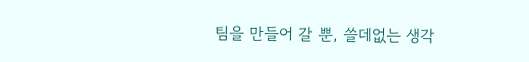팀을 만들어 갈 뿐, 쓸데없는 생각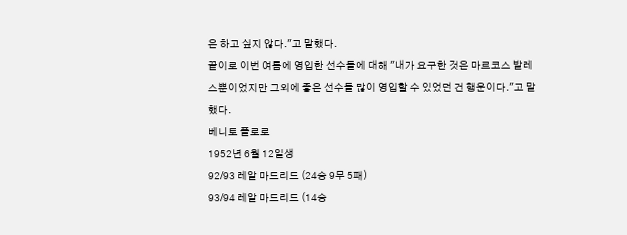은 하고 싶지 않다."고 말했다.
끝이로 이번 여름에 영입한 선수들에 대해 "내가 요구한 것은 마르코스 발레스뿐이었지만 그외에 좋은 선수들 많이 영입할 수 있었던 건 행운이다."고 말했다.
베니토 플로로
1952년 6월 12일생
92/93 레알 마드리드 (24승 9무 5패)
93/94 레알 마드리드 (14승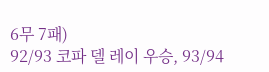6무 7패)
92/93 코파 델 레이 우승, 93/94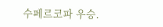수페르코파 우승.